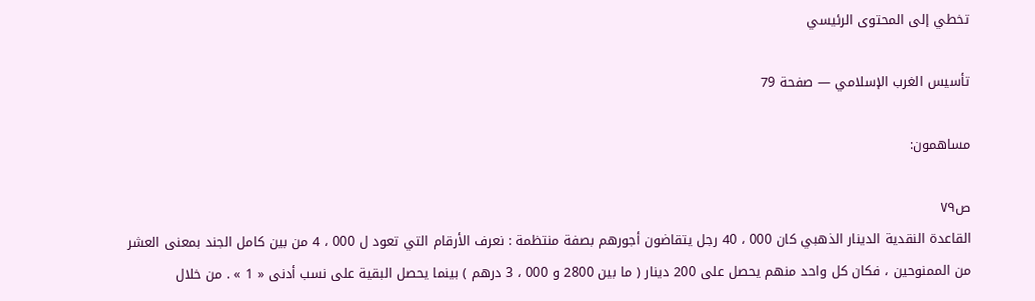تخطي إلى المحتوى الرئيسي

تأسيس الغرب الإسلامي — صفحة 79

مساهمون:

ص٧٩
القاعدة النقدية الدينار الذهبي كان 000 ، 40 رجل يتقاضون أجورهم بصفة منتظمة : نعرف الأرقام التي تعود ل 000 ، 4 من بين كامل الجند بمعنى العشر من الممنوحين ، فكان كل واحد منهم يحصل على 200 دينار ( ما بين 2800 و 000 ، 3 درهم ) بينما يحصل البقية على نسب أدنى « 1 » . من خلال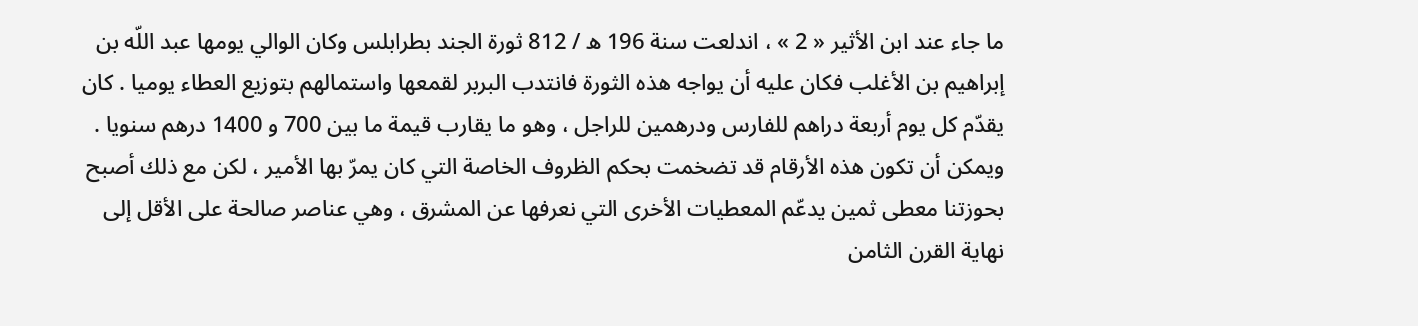ما جاء عند ابن الأثير « 2 » ، اندلعت سنة 196 ه / 812 ثورة الجند بطرابلس وكان الوالي يومها عبد اللّه بن إبراهيم بن الأغلب فكان عليه أن يواجه هذه الثورة فانتدب البربر لقمعها واستمالهم بتوزيع العطاء يوميا . كان يقدّم كل يوم أربعة دراهم للفارس ودرهمين للراجل ، وهو ما يقارب قيمة ما بين 700 و 1400 درهم سنويا . ويمكن أن تكون هذه الأرقام قد تضخمت بحكم الظروف الخاصة التي كان يمرّ بها الأمير ، لكن مع ذلك أصبح بحوزتنا معطى ثمين يدعّم المعطيات الأخرى التي نعرفها عن المشرق ، وهي عناصر صالحة على الأقل إلى نهاية القرن الثامن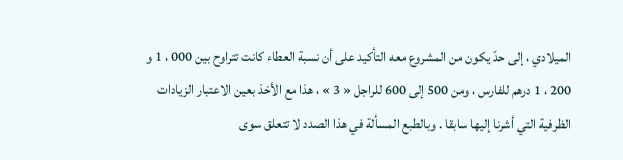الميلادي ، إلى حدّ يكون من المشروع معه التأكيد على أن نسبة العطاء كانت تتراوح بين 000 ، 1 و 200 ، 1 درهم للفارس ، ومن 500 إلى 600 للراجل « 3 » ، هذا مع الأخذ بعين الاعتبار الزيادات الظرفية التي أشرنا إليها سابقا . وبالطبع المسألة في هذا الصدد لا تتعلق سوى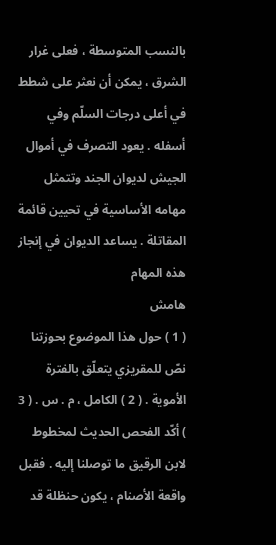بالنسب المتوسطة ، فعلى غرار الشرق ، يمكن أن نعثر على شطط في أعلى درجات السلّم وفي أسفله . يعود التصرف في أموال الجيش لديوان الجند وتتمثل مهامه الأساسية في تحيين قائمة المقاتلة . يساعد الديوان في إنجاز هذه المهام
هامش
( 1 ) حول هذا الموضوع بحوزتنا نصّ للمقريزي يتعلّق بالفترة الأموية . ( 2 ) الكامل ، م . س . ( 3 ) أكّد الفحص الحديث لمخطوط لابن الرقيق ما توصلنا إليه . فقبل واقعة الأصنام ، يكون حنظلة قد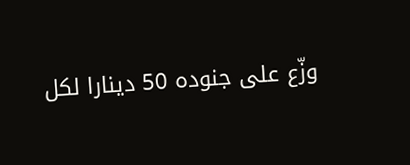وزّع على جنوده 50 دينارا لكل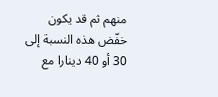منهم ثم قد يكون خفّض هذه النسبة إلى 30 أو 40 دينارا مع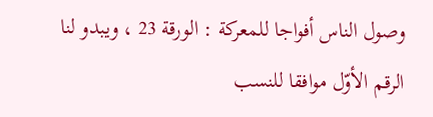وصول الناس أفواجا للمعركة : الورقة 23 ، ويبدو لنا الرقم الأوّل موافقا للنسب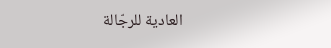العادية للرجّالة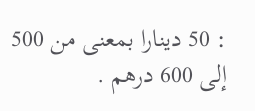: 50 دينارا بمعنى من 500 إلى 600 درهم .